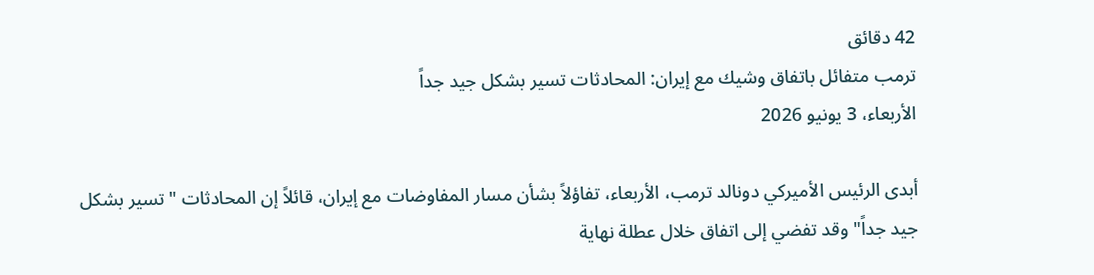42 دقائق
ترمب متفائل باتفاق وشيك مع إيران: المحادثات تسير بشكل جيد جداً
الأربعاء، 3 يونيو 2026

أبدى الرئيس الأميركي دونالد ترمب، الأربعاء، تفاؤلاً بشأن مسار المفاوضات مع إيران، قائلاً إن المحادثات "تسير بشكل جيد جداً" وقد تفضي إلى اتفاق خلال عطلة نهاية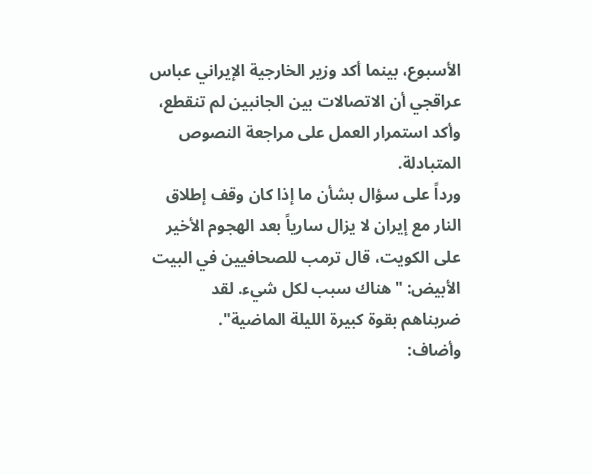الأسبوع، بينما أكد وزير الخارجية الإيراني عباس عراقجي أن الاتصالات بين الجانبين لم تنقطع، وأكد استمرار العمل على مراجعة النصوص المتبادلة.
ورداً على سؤال بشأن ما إذا كان وقف إطلاق النار مع إيران لا يزال سارياً بعد الهجوم الأخير على الكويت، قال ترمب للصحافيين في البيت الأبيض: "هناك سبب لكل شيء. لقد ضربناهم بقوة كبيرة الليلة الماضية".
وأضاف: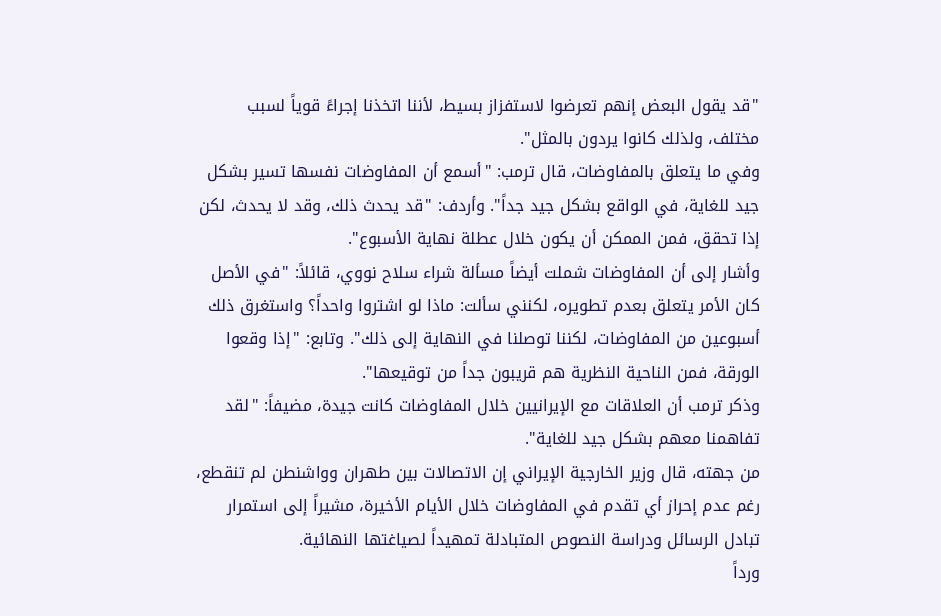"قد يقول البعض إنهم تعرضوا لاستفزاز بسيط، لأننا اتخذنا إجراءً قوياً لسبب مختلف، ولذلك كانوا يردون بالمثل".
وفي ما يتعلق بالمفاوضات، قال ترمب: "أسمع أن المفاوضات نفسها تسير بشكل جيد للغاية، في الواقع بشكل جيد جداً". وأردف: "قد يحدث ذلك، وقد لا يحدث، لكن إذا تحقق، فمن الممكن أن يكون خلال عطلة نهاية الأسبوع".
وأشار إلى أن المفاوضات شملت أيضاً مسألة شراء سلاح نووي، قائلاً: "في الأصل كان الأمر يتعلق بعدم تطويره، لكنني سألت: ماذا لو اشتروا واحداً؟ واستغرق ذلك أسبوعين من المفاوضات، لكننا توصلنا في النهاية إلى ذلك". وتابع: "إذا وقعوا الورقة، فمن الناحية النظرية هم قريبون جداً من توقيعها".
وذكر ترمب أن العلاقات مع الإيرانيين خلال المفاوضات كانت جيدة، مضيفاً: "لقد تفاهمنا معهم بشكل جيد للغاية".
من جهته، قال وزير الخارجية الإيراني إن الاتصالات بين طهران وواشنطن لم تنقطع، رغم عدم إحراز أي تقدم في المفاوضات خلال الأيام الأخيرة، مشيراً إلى استمرار تبادل الرسائل ودراسة النصوص المتبادلة تمهيداً لصياغتها النهائية.
ورداً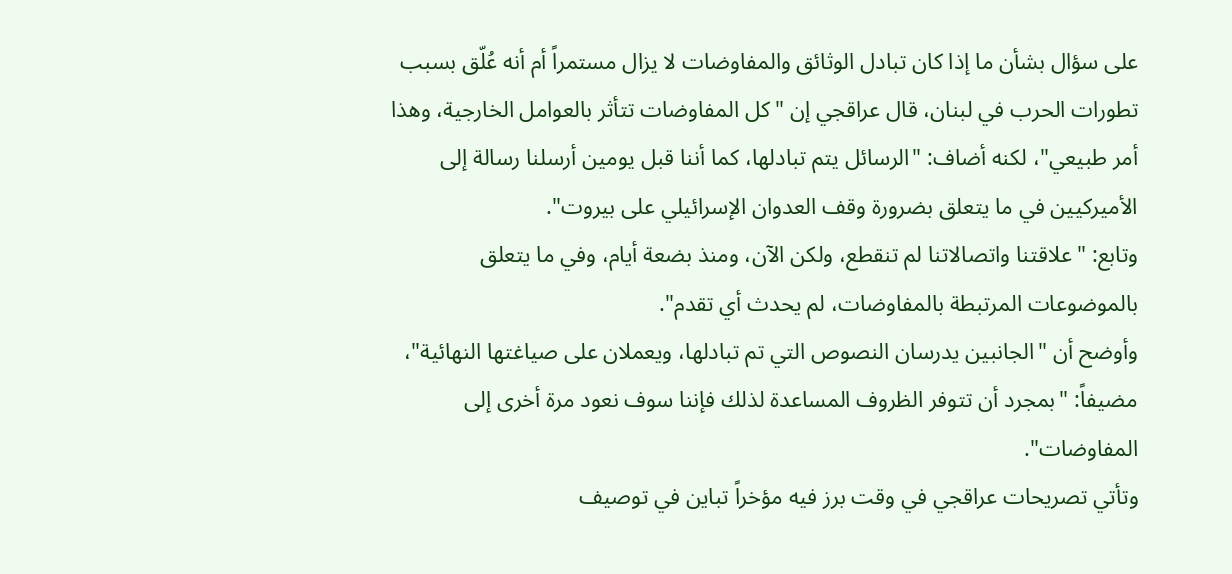على سؤال بشأن ما إذا كان تبادل الوثائق والمفاوضات لا يزال مستمراً أم أنه عُلّق بسبب تطورات الحرب في لبنان، قال عراقجي إن "كل المفاوضات تتأثر بالعوامل الخارجية، وهذا أمر طبيعي"، لكنه أضاف: "الرسائل يتم تبادلها، كما أننا قبل يومين أرسلنا رسالة إلى الأميركيين في ما يتعلق بضرورة وقف العدوان الإسرائيلي على بيروت".
وتابع: "علاقتنا واتصالاتنا لم تنقطع، ولكن الآن، ومنذ بضعة أيام، وفي ما يتعلق بالموضوعات المرتبطة بالمفاوضات، لم يحدث أي تقدم".
وأوضح أن "الجانبين يدرسان النصوص التي تم تبادلها، ويعملان على صياغتها النهائية"، مضيفاً: "بمجرد أن تتوفر الظروف المساعدة لذلك فإننا سوف نعود مرة أخرى إلى المفاوضات".
وتأتي تصريحات عراقجي في وقت برز فيه مؤخراً تباين في توصيف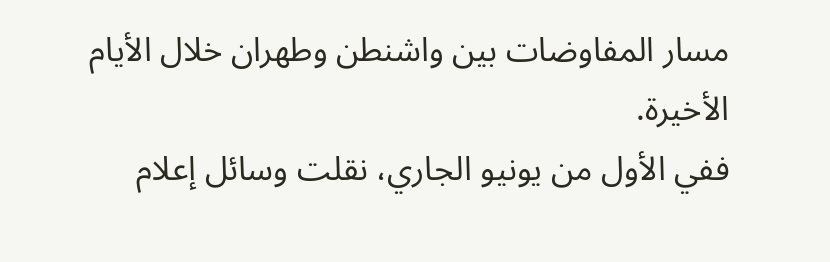مسار المفاوضات بين واشنطن وطهران خلال الأيام الأخيرة.
ففي الأول من يونيو الجاري، نقلت وسائل إعلام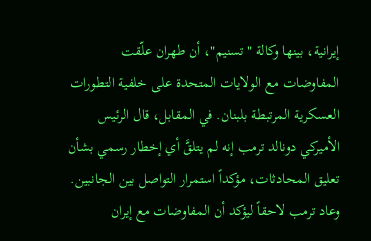إيرانية، بينها وكالة "تسنيم"، أن طهران علّقت المفاوضات مع الولايات المتحدة على خلفية التطورات العسكرية المرتبطة بلبنان. في المقابل، قال الرئيس الأميركي دونالد ترمب إنه لم يتلقَّ أي إخطار رسمي بشأن تعليق المحادثات، مؤكداً استمرار التواصل بين الجانبين.
وعاد ترمب لاحقاً ليؤكد أن المفاوضات مع إيران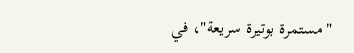"مستمرة بوتيرة سريعة"، في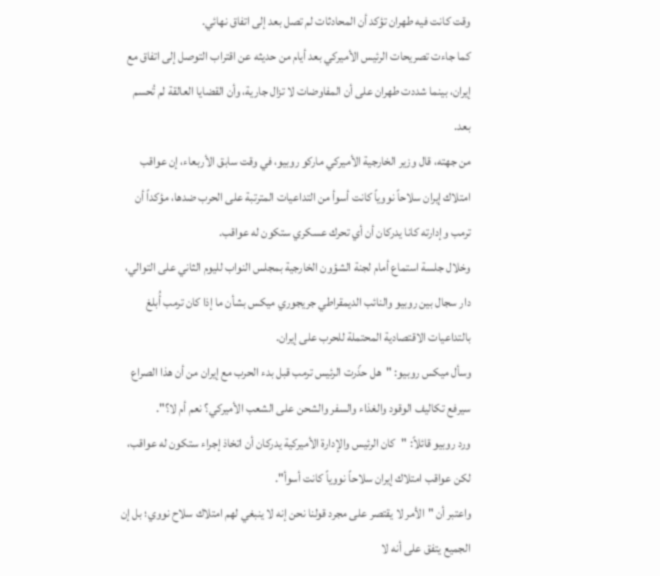وقت كانت فيه طهران تؤكد أن المحادثات لم تصل بعد إلى اتفاق نهائي.
كما جاءت تصريحات الرئيس الأميركي بعد أيام من حديثه عن اقتراب التوصل إلى اتفاق مع إيران، بينما شددت طهران على أن المفاوضات لا تزال جارية، وأن القضايا العالقة لم تُحسم بعد.
من جهته، قال وزير الخارجية الأميركي ماركو روبيو، في وقت سابق الأربعاء، إن عواقب امتلاك إيران سلاحاً نووياً كانت أسوأ من التداعيات المترتبة على الحرب ضدها، مؤكداً أن ترمب وإدارته كانا يدركان أن أي تحرك عسكري ستكون له عواقب.
وخلال جلسة استماع أمام لجنة الشؤون الخارجية بمجلس النواب لليوم الثاني على التوالي، دار سجال بين روبيو والنائب الديمقراطي جريجوري ميكس بشأن ما إذا كان ترمب أُبلغ بالتداعيات الاقتصادية المحتملة للحرب على إيران.
وسأل ميكس روبيو: "هل حذّرت الرئيس ترمب قبل بدء الحرب مع إيران من أن هذا الصراع سيرفع تكاليف الوقود والغذاء والسفر والشحن على الشعب الأميركي؟ نعم أم لا؟".
ورد روبيو قائلاً: "كان الرئيس والإدارة الأميركية يدركان أن اتخاذ إجراء ستكون له عواقب، لكن عواقب امتلاك إيران سلاحاً نووياً كانت أسوأ".
واعتبر أن "الأمر لا يقتصر على مجرد قولنا نحن إنه لا ينبغي لهم امتلاك سلاح نووي؛ بل إن الجميع يتفق على أنه لا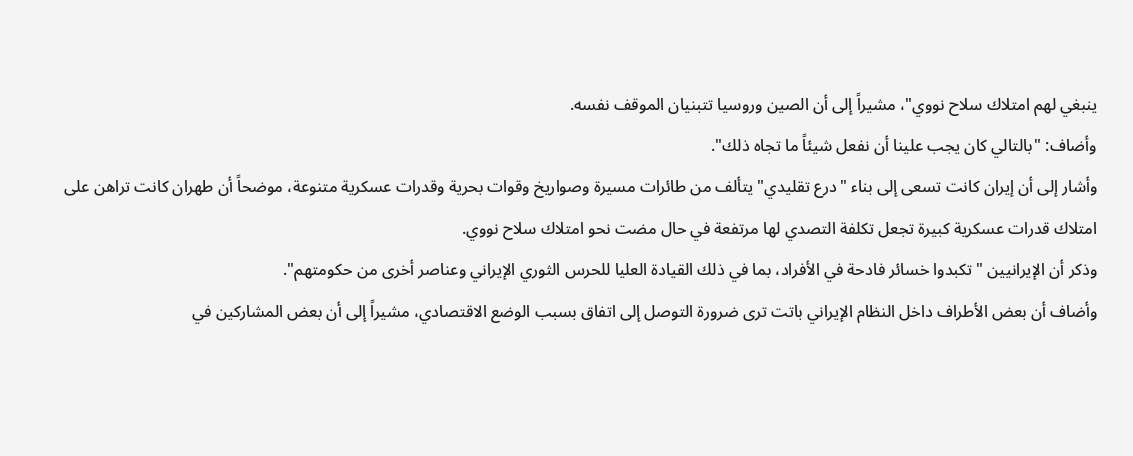ينبغي لهم امتلاك سلاح نووي"، مشيراً إلى أن الصين وروسيا تتبنيان الموقف نفسه.
وأضاف: "بالتالي كان يجب علينا أن نفعل شيئاً ما تجاه ذلك".
وأشار إلى أن إيران كانت تسعى إلى بناء "درع تقليدي" يتألف من طائرات مسيرة وصواريخ وقوات بحرية وقدرات عسكرية متنوعة، موضحاً أن طهران كانت تراهن على امتلاك قدرات عسكرية كبيرة تجعل تكلفة التصدي لها مرتفعة في حال مضت نحو امتلاك سلاح نووي.
وذكر أن الإيرانيين "تكبدوا خسائر فادحة في الأفراد، بما في ذلك القيادة العليا للحرس الثوري الإيراني وعناصر أخرى من حكومتهم".
وأضاف أن بعض الأطراف داخل النظام الإيراني باتت ترى ضرورة التوصل إلى اتفاق بسبب الوضع الاقتصادي، مشيراً إلى أن بعض المشاركين في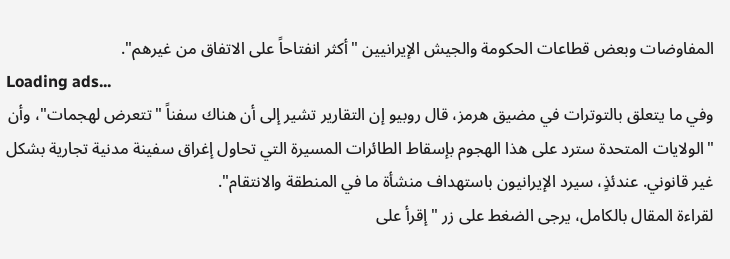المفاوضات وبعض قطاعات الحكومة والجيش الإيرانيين "أكثر انفتاحاً على الاتفاق من غيرهم".
Loading ads...
وفي ما يتعلق بالتوترات في مضيق هرمز، قال روبيو إن التقارير تشير إلى أن هناك سفناً "تتعرض لهجمات"، وأن "الولايات المتحدة سترد على هذا الهجوم بإسقاط الطائرات المسيرة التي تحاول إغراق سفينة مدنية تجارية بشكل غير قانوني. عندئذٍ، سيرد الإيرانيون باستهداف منشأة ما في المنطقة والانتقام".
لقراءة المقال بالكامل، يرجى الضغط على زر "إقرأ على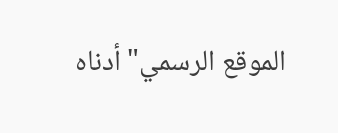الموقع الرسمي" أدناه